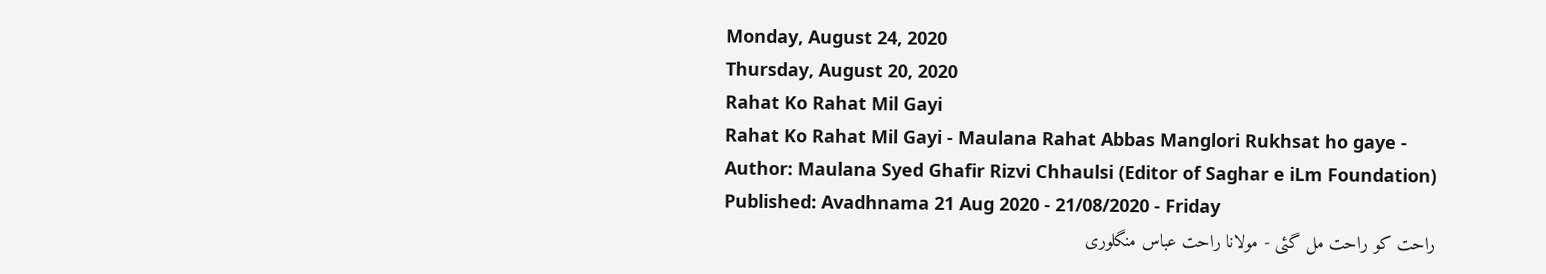Monday, August 24, 2020
Thursday, August 20, 2020
Rahat Ko Rahat Mil Gayi
Rahat Ko Rahat Mil Gayi - Maulana Rahat Abbas Manglori Rukhsat ho gaye -
Author: Maulana Syed Ghafir Rizvi Chhaulsi (Editor of Saghar e iLm Foundation)
Published: Avadhnama 21 Aug 2020 - 21/08/2020 - Friday
راحت کو راحت مل گئی - مولانا راحت عباس منگلوری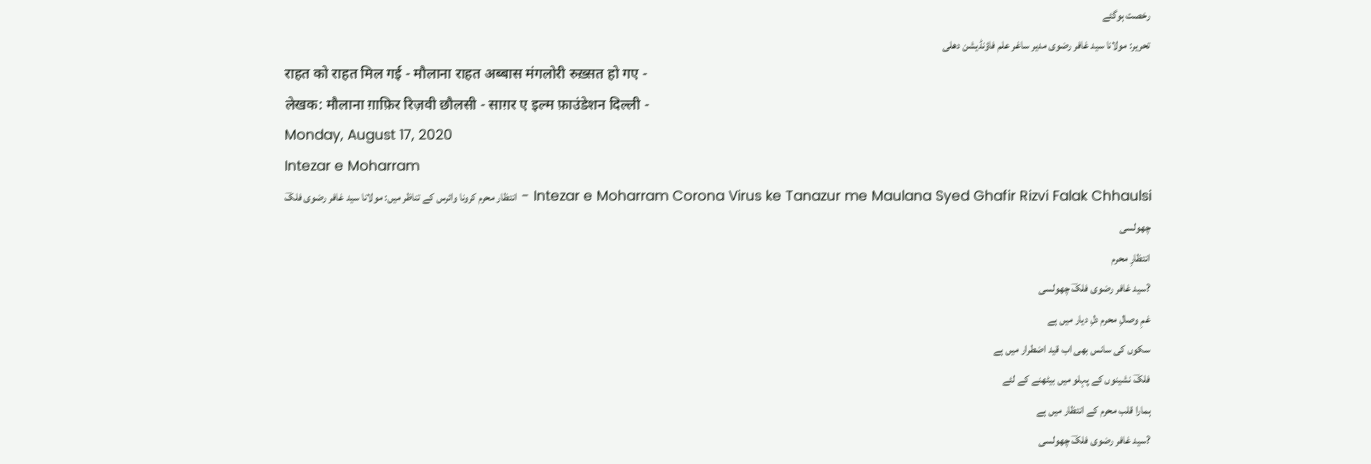رخصت ہوگئے
تحریر: مولانا سید غافر رضوی مدیر ساغر علم فاؤنڈیشن دھلی
राहत को राहत मिल गई - मौलाना राहत अब्बास मंगलोरी रुख़्सत हो गए -
लेखक: मौलाना ग़ाफ़िर रिज़वी छौलसी - साग़र ए इल्म फ़ाउंडेशन दिल्ली -
Monday, August 17, 2020
Intezar e Moharram
Intezar e Moharram Corona Virus ke Tanazur me Maulana Syed Ghafir Rizvi Falak Chhaulsi - انتظار محرم کرونا وائرس کے تناظر میں: مولانا سید غافر رضوی فلکؔ چھولسی
انتظارِ محرم
?سید غافر رضوی فلکؔ چھولسی
غمِ وصالِ محرم دلِ دیار میں ہے
سکوں کی سانس بھی اب قید اضطرار میں ہے
فلکؔ نشینوں کے پہلو میں بیٹھنے کے لئے
ہمارا قلب محرم کے انتظار میں ہے
?سید غافر رضوی فلکؔ چھولسی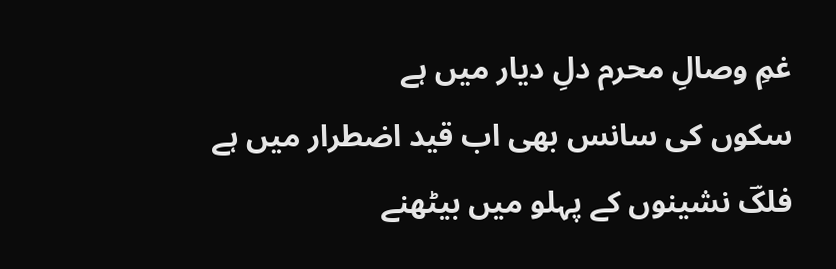غمِ وصالِ محرم دلِ دیار میں ہے
سکوں کی سانس بھی اب قید اضطرار میں ہے
فلکؔ نشینوں کے پہلو میں بیٹھنے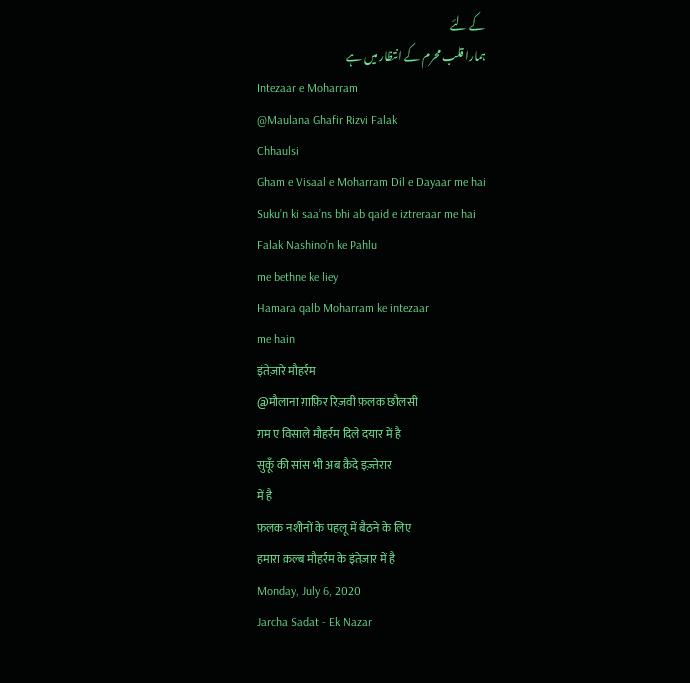کے لئے
ہمارا قلب محرم کے انتظار میں ہے
Intezaar e Moharram
@Maulana Ghafir Rizvi Falak
Chhaulsi
Gham e Visaal e Moharram Dil e Dayaar me hai
Suku’n ki saa’ns bhi ab qaid e iztreraar me hai
Falak Nashino’n ke Pahlu
me bethne ke liey
Hamara qalb Moharram ke intezaar
me hain
इंतेज़ारे मौहर्रम
@मौलाना ग़ाफ़िर रिज़वी फ़लक छौलसी
ग़म ए विसाले मौहर्रम दिले दयार में है
सुकूँ की सांस भी अब क़ैदे इज़्तेरार
में है
फ़लक नशीनों के पहलू में बैठने के लिए
हमारा क़ल्ब मौहर्रम के इंतेज़ार में है
Monday, July 6, 2020
Jarcha Sadat - Ek Nazar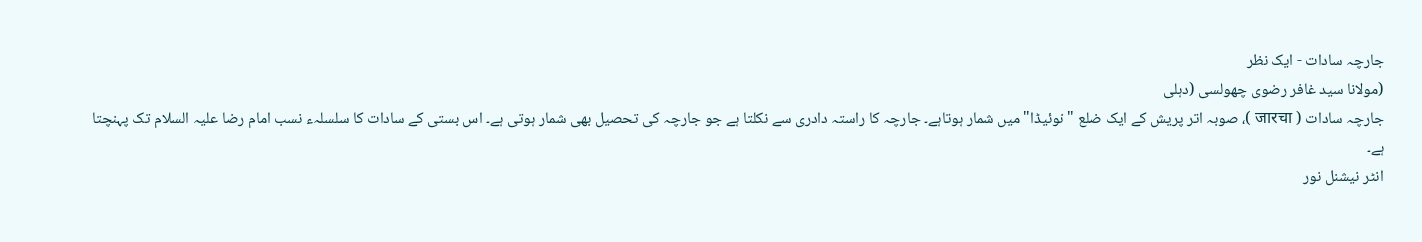جارچہ سادات - ایک نظر
(مولانا سید غافر رضوی چھولسی (دہلی
جارچہ سادات ( जारचा )، صوبہ اتر پریش کے ایک ضلع " نوئیڈا" میں شمار ہوتاہے۔ جارچہ کا راستہ دادری سے نکلتا ہے جو جارچہ کی تحصیل بھی شمار ہوتی ہے۔ اس بستی کے سادات کا سلسلہء نسب امام رضا علیہ السلام تک پہنچتا ہے۔
انٹر نیشنل نور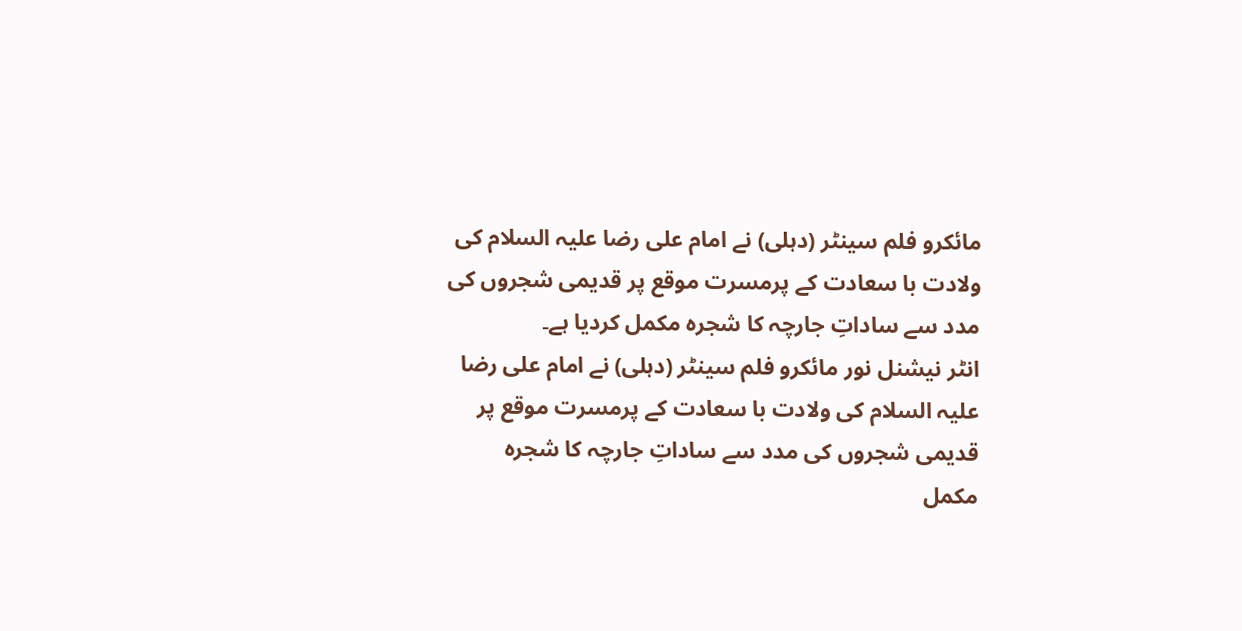مائکرو فلم سینٹر (دہلی) نے امام علی رضا علیہ السلام کی ولادت با سعادت کے پرمسرت موقع پر قدیمی شجروں کی مدد سے ساداتِ جارچہ کا شجرہ مکمل کردیا ہے۔
انٹر نیشنل نور مائکرو فلم سینٹر (دہلی) نے امام علی رضا علیہ السلام کی ولادت با سعادت کے پرمسرت موقع پر قدیمی شجروں کی مدد سے ساداتِ جارچہ کا شجرہ مکمل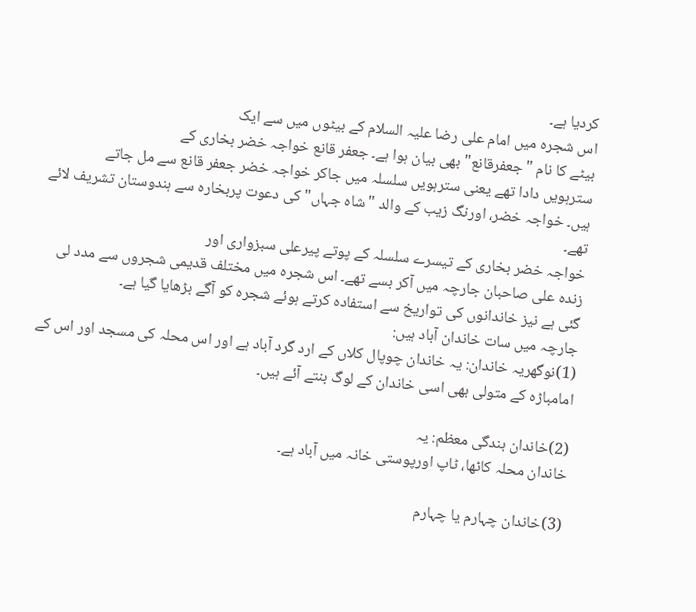کردیا ہے۔
اس شجرہ میں امام علی رضا علیہ السلام کے بیٹوں میں سے ایک
بیٹے کا نام "جعفرقانع" بھی بیان ہوا ہے۔ جعفر قانع خواجہ خضر بخاری کے
سترہویں دادا تھے یعنی سترہویں سلسلہ میں جاکر خواجہ خضر جعفر قانع سے مل جاتے
ہیں۔ خواجہ خضر، اورنگ زیب کے والد "شاہ جہاں" کی دعوت پربخارہ سے ہندوستان تشریف لائے تھے۔
خواجہ خضر بخاری کے تیسرے سلسلہ کے پوتے پیرعلی سبزواری اور
زندہ علی صاحبان جارچہ میں آکر بسے تھے۔ اس شجرہ میں مختلف قدیمی شجروں سے مدد لی
گئی ہے نیز خاندانوں کی تواریخ سے استفادہ کرتے ہوئے شجرہ کو آگے بڑھایا گیا ہے۔
جارچہ میں سات خاندان آباد ہیں:
(1)نوگھریہ خاندان: یہ خاندان چوپال کلاں کے ارد گرد آباد ہے اور اس محلہ کی مسجد اور اس کے امامباڑہ کے متولی بھی اسی خاندان کے لوگ بنتے آئے ہیں۔

(2)خاندان بندگی معظم: یہ
خاندان محلہ کاٹھا، ٹاپ اورپوستی خانہ میں آباد ہے۔

(3)خاندان چہارم یا چہارم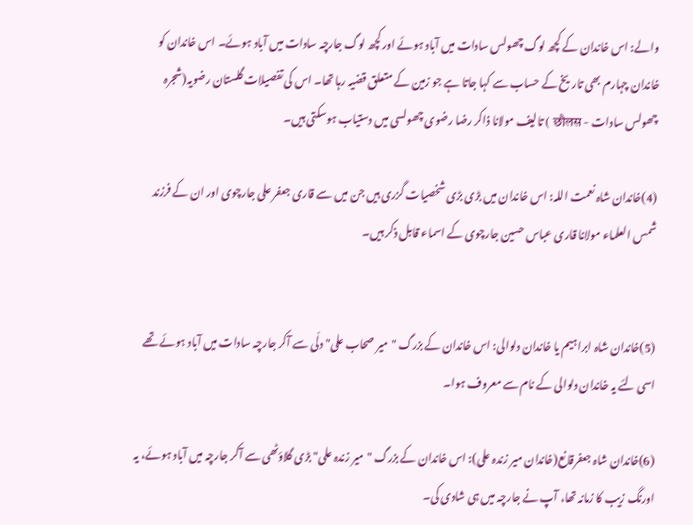والے: اس خاندان کے کچھ لوگ چھولس سادات میں آباد ہوئے اور کچھ لوگ جارچہ سادات میں آباد ہوئے۔ اس خاندان کو خاندان چہارم بھی تاریخ کے حساب سے کہا جاتا ہے جو زمین کے متعلق قضیہ رہا تھا۔ اس کی تفصیلات گلستان رضویہ(شجرہ چھولس سادات - छौलस ) تالیف مولانا ذاکر رضا رضوی چھولسی میں دستیاب ہوسکتی ہیں۔

(4)خاندان شاہ نعمت اللہ: اس خاندان میں بڑی بڑی شخصیات گزری ہیں جن میں سے قاری جعفر علی جارچوی اور ان کے فرزند شمس العلماء مولانا قاری عباس حسین جارچوی کے اسماء قابل ذکر ہیں۔


(5)خاندان شاہ ابراہیم یا خاندان دلوالی: اس خاندان کے بزرگ "میر صحاب علی" دلّی سے آکر جارچہ سادات میں آباد ہوئے تھے اسی لئے یہ خاندان دلوالی کے نام سے معروف ہوا۔

(6)خاندان شاہ جعفرقانع(خاندان میر زندہ علی): اس خاندان کے بزرگ "میر زندہ علی" بڑی گلاؤٹھی سے آکر جارچہ میں آباد ہوئے، یہ اورنگ زیب کا زمانہ تھا، آپ نے جارچہ میں ہی شادی کی۔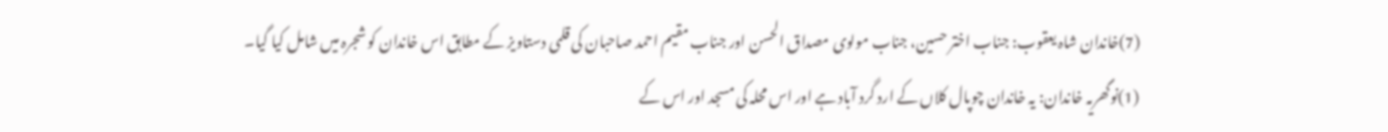(7)خاندان شاہ یعقوب: جناب اختر حسین، جناب مولوی مصداق الحسن اور جناب مقیم احمد صاحبان کی قلمی دستاویز کے مطابق اس خاندان کو شجرہ میں شامل کیا گیا۔
(1)نوگھریہ خاندان: یہ خاندان چوپال کلاں کے ارد گرد آباد ہے اور اس محلہ کی مسجد اور اس کے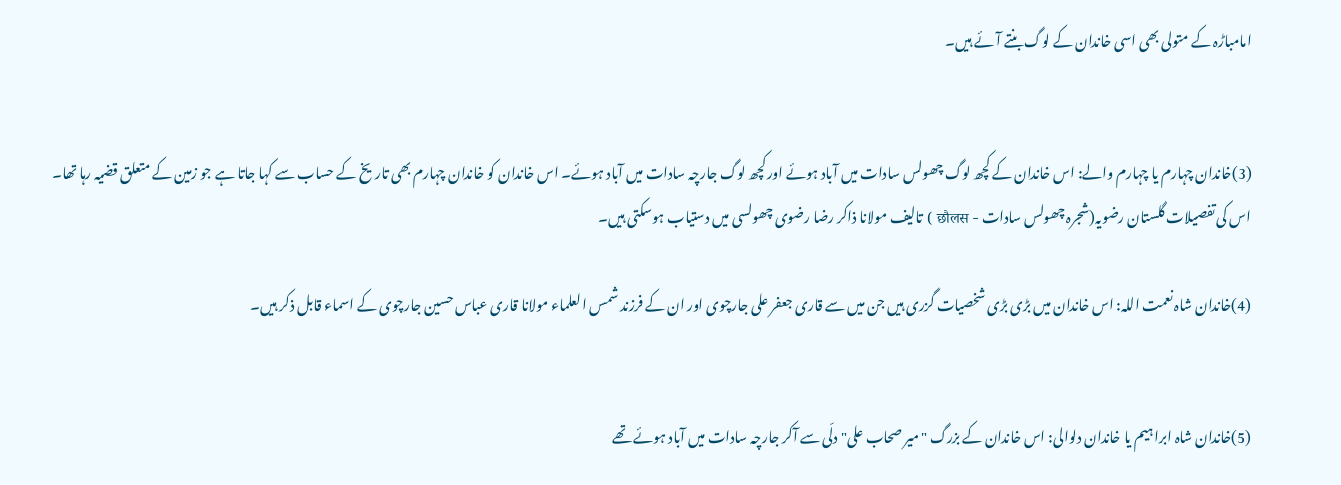امامباڑہ کے متولی بھی اسی خاندان کے لوگ بنتے آئے ہیں۔


(3)خاندان چہارم یا چہارم والے: اس خاندان کے کچھ لوگ چھولس سادات میں آباد ہوئے اور کچھ لوگ جارچہ سادات میں آباد ہوئے۔ اس خاندان کو خاندان چہارم بھی تاریخ کے حساب سے کہا جاتا ہے جو زمین کے متعلق قضیہ رہا تھا۔ اس کی تفصیلات گلستان رضویہ(شجرہ چھولس سادات - छौलस ) تالیف مولانا ذاکر رضا رضوی چھولسی میں دستیاب ہوسکتی ہیں۔

(4)خاندان شاہ نعمت اللہ: اس خاندان میں بڑی بڑی شخصیات گزری ہیں جن میں سے قاری جعفر علی جارچوی اور ان کے فرزند شمس العلماء مولانا قاری عباس حسین جارچوی کے اسماء قابل ذکر ہیں۔


(5)خاندان شاہ ابراہیم یا خاندان دلوالی: اس خاندان کے بزرگ "میر صحاب علی" دلّی سے آکر جارچہ سادات میں آباد ہوئے تھے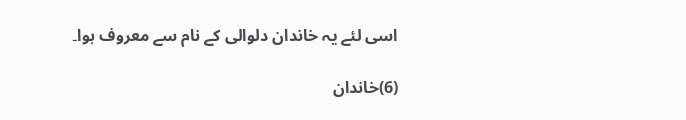اسی لئے یہ خاندان دلوالی کے نام سے معروف ہوا۔

(6)خاندان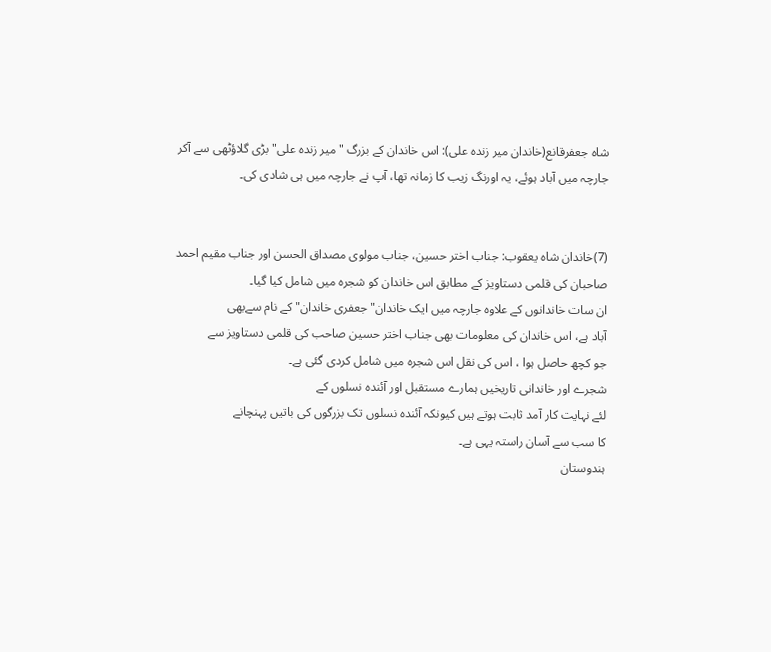شاہ جعفرقانع(خاندان میر زندہ علی): اس خاندان کے بزرگ "میر زندہ علی" بڑی گلاؤٹھی سے آکر جارچہ میں آباد ہوئے، یہ اورنگ زیب کا زمانہ تھا، آپ نے جارچہ میں ہی شادی کی۔


(7)خاندان شاہ یعقوب: جناب اختر حسین، جناب مولوی مصداق الحسن اور جناب مقیم احمد صاحبان کی قلمی دستاویز کے مطابق اس خاندان کو شجرہ میں شامل کیا گیا۔
ان سات خاندانوں کے علاوہ جارچہ میں ایک خاندان"جعفری خاندان" کے نام سےبھی
آباد ہے، اس خاندان کی معلومات بھی جناب اختر حسین صاحب کی قلمی دستاویز سے
جو کچھ حاصل ہوا ، اس کی نقل اس شجرہ میں شامل کردی گئی ہے۔
شجرے اور خاندانی تاریخیں ہمارے مستقبل اور آئندہ نسلوں کے
لئے نہایت کار آمد ثابت ہوتے ہیں کیونکہ آئندہ نسلوں تک بزرگوں کی باتیں پہنچانے
کا سب سے آسان راستہ یہی ہے۔
ہندوستان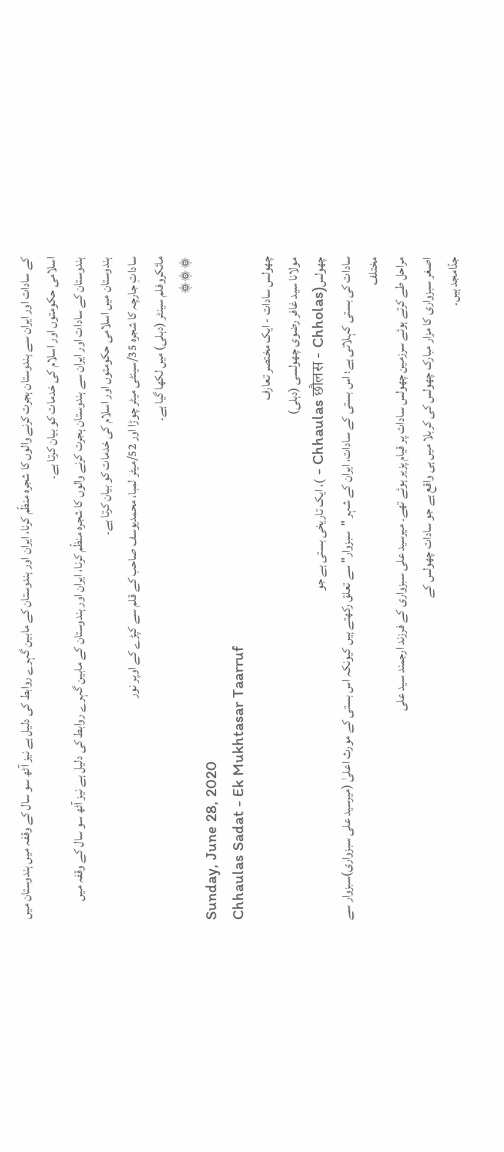کے سادات اور ایران سے ہندوستان ہجرت کرنے والوں کا شجرہ منظّم کرنا، ایران اور ہندوستان کے مابین گہرے روابط کی دلیل ہے نیز آٹھ سو سال کے وقفہ میں ہندوستان میں اسلامی حکومتوں اور اسلام کی خدمات کو بیان کرتا ہے۔
ہندوستان کے سادات اور ایران سے ہندوستان ہجرت کرنے والوں کا شجرہ منظّم کرنا، ایران اور ہندوستان کے مابین گہرے روابط کی دلیل ہے نیز آٹھ سو سال کے وقفہ میں ہندوستان میں اسلامی حکومتوں اور اسلام کی خدمات کو بیان کرتا ہے۔
ساداتِ جارچہ کا شجرہ 35/سینٹی میٹر چوڑا اور 52/میٹر لمبا، محمدیوسف صاحب کے قلم سے کپڑے کے اوپر نور
مائکروفلم سینٹر (دہلی) میں لکھا گیا ہے۔
۞۞۞
Sunday, June 28, 2020
Chhaulas Sadat - Ek Mukhtasar Taarruf
چھولس سادات - ایک مختصر تعارف
مولانا سید غافر رضوی چھولسی (دہلی)
چھولس(Chhaulas छौलस - Chholas - )، ایک تاریخی بستی ہے جو
سادات کی بستی کہلاتی ہے؛ اس بستی کے سادات، ایران کے شہر "سبزوار" سے تعلق رکھتے ہیں کیونکہ اس بستی کے مورث اعلیٰ (میرسید علی سبزواری)سبزوار سے مختلف
مراحل طے کرتے ہوئے سرزمین چھولس سادات پر قیام پزیر ہوئے تھے۔ میرسید علی سبزواری کے فرزند ارجمند سید علی
اصغر سبزواری کا مزار مبارک چھولس کی کربلا میں ہی واقع ہے جو سادات چھولس کے
جدّامجد ہیں۔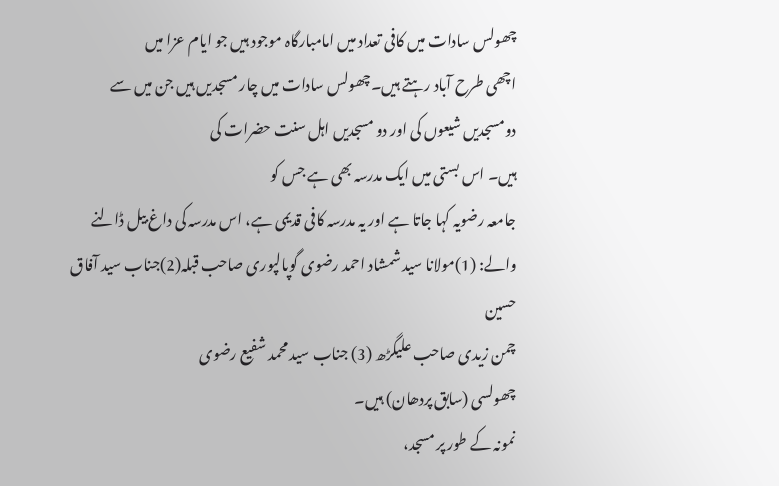چھولس سادات میں کافی تعداد میں امامبارگاہ موجود ہیں جو ایام عزا میں
اچھی طرح آباد رہتے ہیں۔چھولس سادات میں چار مسجدیں ہیں جن میں سے دومسجدیں شیعوں کی اور دو مسجدیں اہل سنت حضرات کی
ہیں۔ اس بستی میں ایک مدرسہ بھی ہے جس کو
جامعہ رضویہ کہا جاتا ہے اور یہ مدرسہ کافی قدیمی ہے، اس مدرسہ کی داغ بیل ڈالنے
والے: (1)مولانا سید شمشاد احمد رضوی گوپالپوری صاحب قبلہ(2)جناب سید آفاق حسین
چمن زیدی صاحب علیگڑھ (3) جناب سید محمد شفیع رضوی
چھولسی (سابق پردھان) ہیں۔
نمونہ کے طور پر مسجد،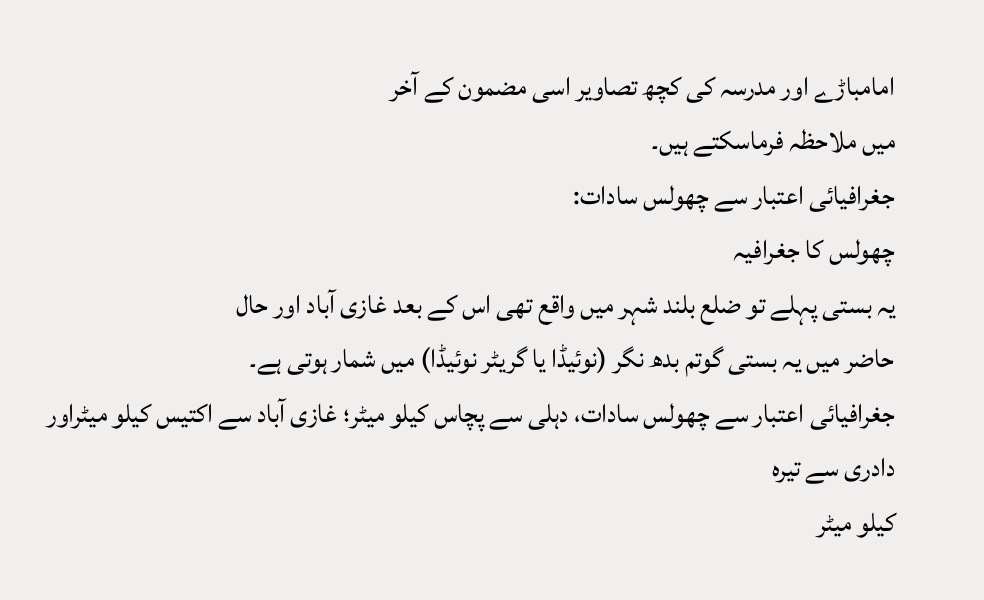امامباڑے اور مدرسہ کی کچھ تصاویر اسی مضمون کے آخر
میں ملاحظہ فرماسکتے ہیں۔
جغرافیائی اعتبار سے چھولس سادات:
چھولس کا جغرافیہ
یہ بستی پہلے تو ضلع بلند شہر میں واقع تھی اس کے بعد غازی آباد اور حال
حاضر میں یہ بستی گوتم بدھ نگر (نوئیڈا یا گریٹر نوئیڈا) میں شمار ہوتی ہے۔
جغرافیائی اعتبار سے چھولس سادات، دہلی سے پچاس کیلو میٹر؛ غازی آباد سے اکتیس کیلو میٹراور دادری سے تیرہ
کیلو میٹر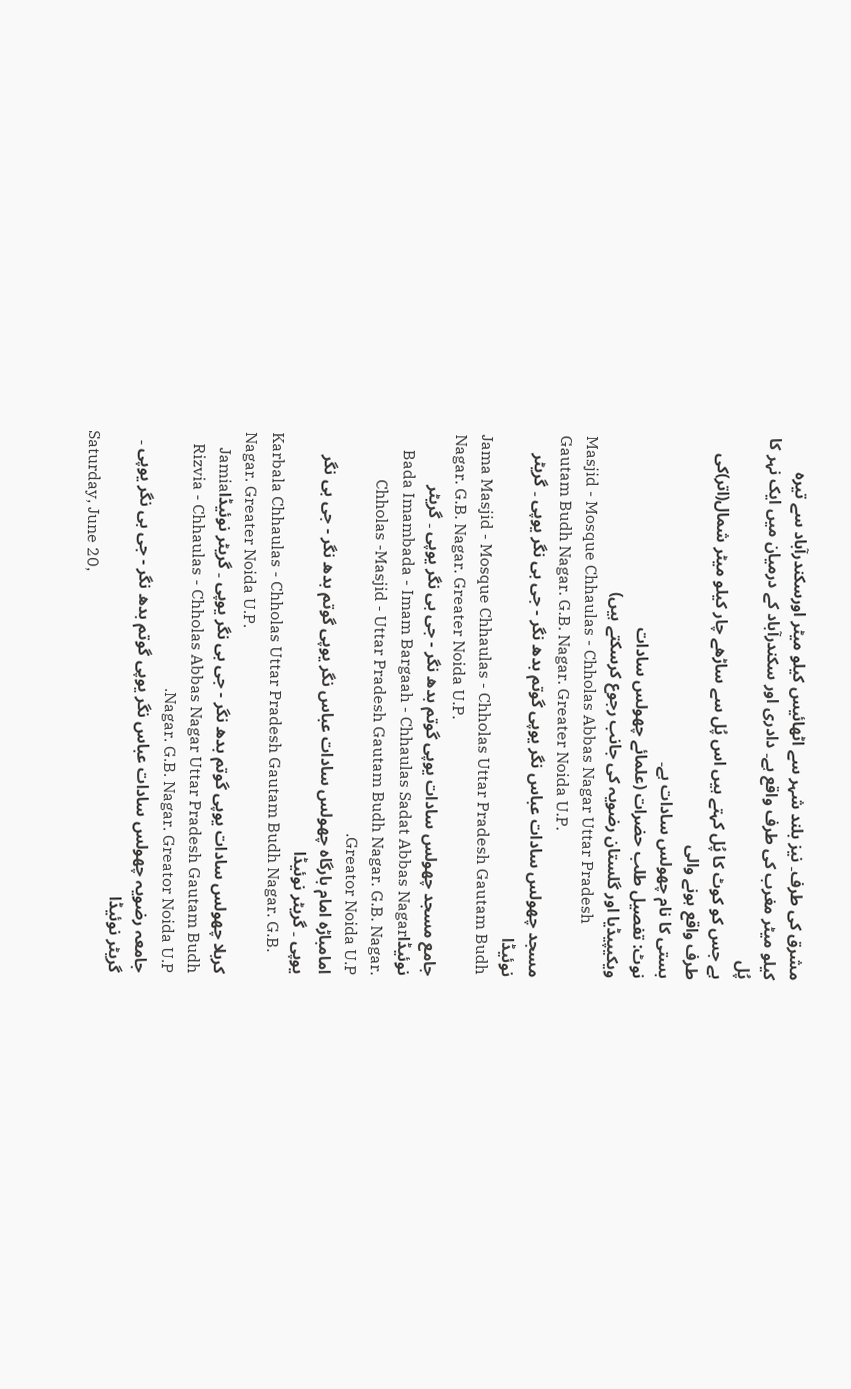مشرق کی طرف۔ نیز بلند شہر سے اٹھائیس کیلو میٹر اورسکندرآباد سے تیرہ
کیلو میٹر مغرب کی طرف واقع ہے۔ دادری اور سکندرآباد کے درمیان میں ایک نہر کا پُل
ہے جس کو کوٹ کا پُل کہتے ہیں اس پُل سے ساڑھے چار کیلو میٹر شمال(اتر)کی طرف واقع ہونے والی
بستی کا نام چھولس سادات ہے۔
نوٹ: تفصیل طلب حضرات (علمائے چھولس سادات
ویکیپیڈیا اور گلستان رضویہ کی جانب رجوع کرسکتے ہیں)
Masjid - Mosque Chhaulas - Chholas Abbas Nagar Uttar Pradesh Gautam Budh Nagar. G.B. Nagar. Greater Noida U.P.
مسجد چھولس سادات عباس نگر یوپی گوتم بدھ نگر - جی بی نگر یوپی ۔ گریٹر نوئیڈا
Jama Masjid - Mosque Chhaulas - Chholas Uttar Pradesh Gautam Budh Nagar. G.B. Nagar. Greater Noida U.P.
جامع مسجد چھولس سادات یوپی گوتم بدھ نگر - جی بی نگر یوپی ۔ گریٹر نوئیڈاBada Imambada - Imam Bargaah - Chhaulas Sadat Abbas Nagar Chholas -Masjid - Uttar Pradesh Gautam Budh Nagar. G.B. Nagar. Greator Noida U.P.
امامباڑہ امام بارگاہ چھولس سادات عباس نگر یوپی گوتم بدھ نگر - جی بی نگر یوپی ۔ گریٹر نوئیڈا
Karbala Chhaulas - Chholas Uttar Pradesh Gautam Budh Nagar. G.B. Nagar. Greater Noida U.P.
کربلا چھولس سادات یوپی گوتم بدھ نگر - جی بی نگر یوپی ۔ گریٹر نوئیڈاJamia Rizvia - Chhaulas - Chholas Abbas Nagar Uttar Pradesh Gautam Budh Nagar. G.B. Nagar. Greator Noida U.P.
جامعہ رضویہ چھولس سادات عباس نگر یوپی گوتم بدھ نگر - جی بی نگر یوپی ۔ گریٹر نوئیڈا
Saturday, June 20,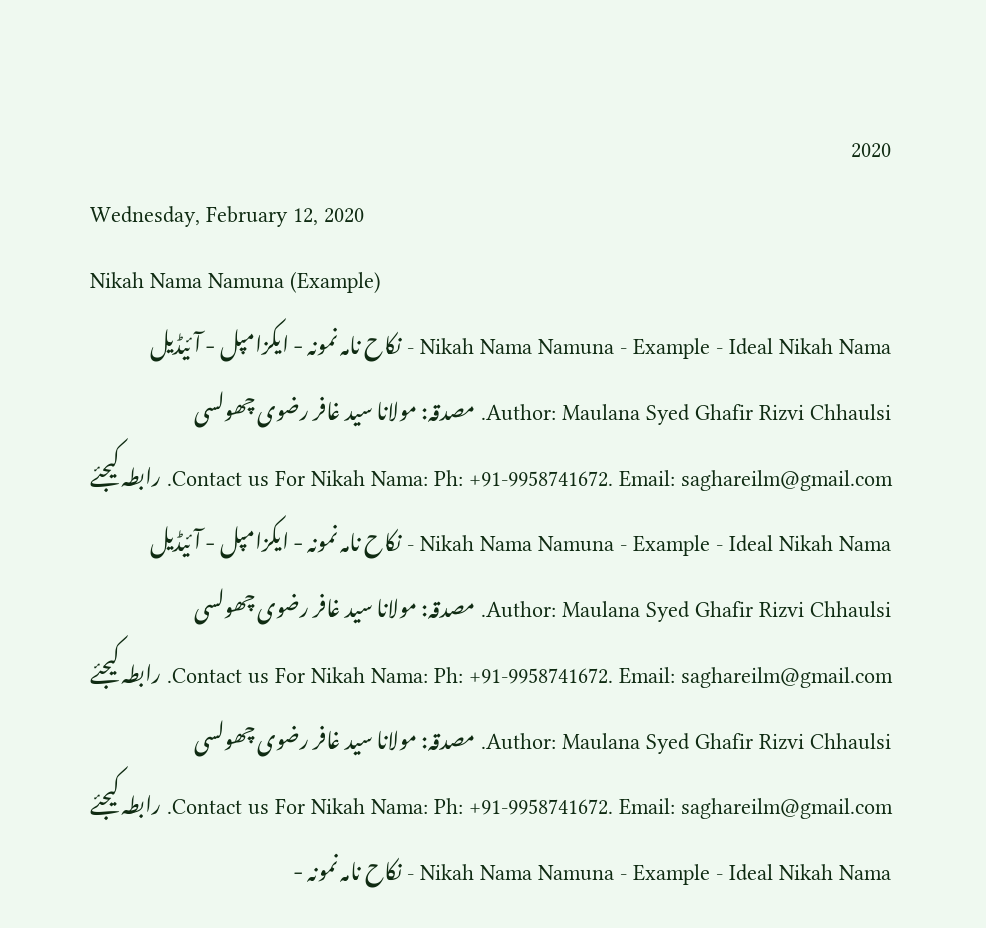2020
Wednesday, February 12, 2020
Nikah Nama Namuna (Example)
Nikah Nama Namuna - Example - Ideal Nikah Nama - نکاح نامہ نمونہ - ایکزامپل - آئیڈیل
Author: Maulana Syed Ghafir Rizvi Chhaulsi. مصدقہ: مولانا سید غافر رضوی چھولسی
Contact us For Nikah Nama: Ph: +91-9958741672. Email: saghareilm@gmail.com. رابطہ کیجئے
Nikah Nama Namuna - Example - Ideal Nikah Nama - نکاح نامہ نمونہ - ایکزامپل - آئیڈیل
Author: Maulana Syed Ghafir Rizvi Chhaulsi. مصدقہ: مولانا سید غافر رضوی چھولسی
Contact us For Nikah Nama: Ph: +91-9958741672. Email: saghareilm@gmail.com. رابطہ کیجئے
Author: Maulana Syed Ghafir Rizvi Chhaulsi. مصدقہ: مولانا سید غافر رضوی چھولسی
Contact us For Nikah Nama: Ph: +91-9958741672. Email: saghareilm@gmail.com. رابطہ کیجئے
Nikah Nama Namuna - Example - Ideal Nikah Nama - نکاح نامہ نمونہ -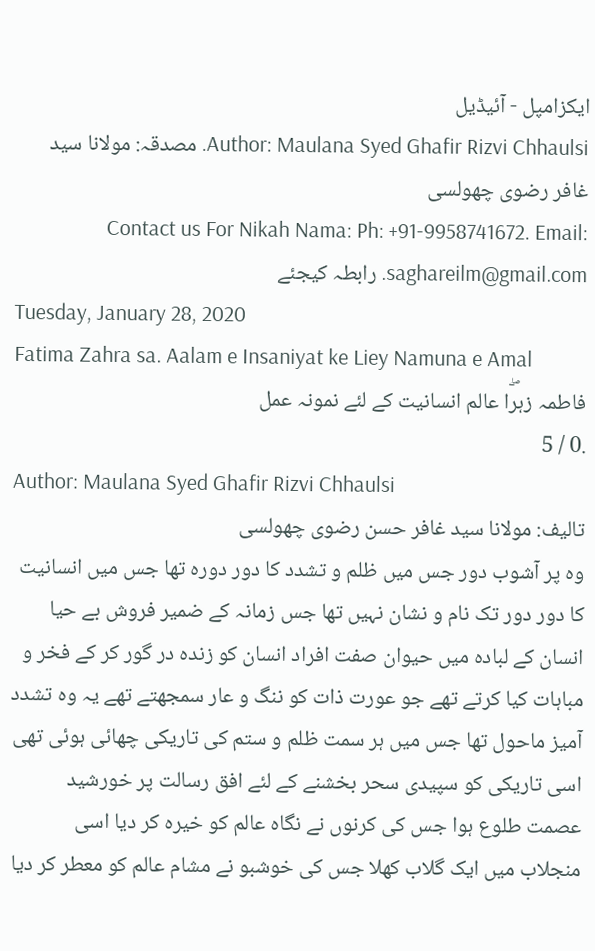ایکزامپل - آئیڈیل
Author: Maulana Syed Ghafir Rizvi Chhaulsi. مصدقہ: مولانا سید غافر رضوی چھولسی
Contact us For Nikah Nama: Ph: +91-9958741672. Email: saghareilm@gmail.com. رابطہ کیجئے
Tuesday, January 28, 2020
Fatima Zahra sa. Aalam e Insaniyat ke Liey Namuna e Amal
فاطمہ زہرۖا عالم انسانیت کے لئے نمونہ عمل
.0 / 5
Author: Maulana Syed Ghafir Rizvi Chhaulsi
تالیف: مولانا سید غافر حسن رضوی چھولسی
وہ پر آشوب دور جس میں ظلم و تشدد کا دور دورہ تھا جس میں انسانیت کا دور دور تک نام و نشان نہیں تھا جس زمانہ کے ضمیر فروش بے حیا انسان کے لبادہ میں حیوان صفت افراد انسان کو زندہ در گور کر کے فخر و مباہات کیا کرتے تھے جو عورت ذات کو ننگ و عار سمجھتے تھے یہ وہ تشدد آمیز ماحول تھا جس میں ہر سمت ظلم و ستم کی تاریکی چھائی ہوئی تھی اسی تاریکی کو سپیدی سحر بخشنے کے لئے افق رسالت پر خورشید عصمت طلوع ہوا جس کی کرنوں نے نگاہ عالم کو خیرہ کر دیا اسی منجلاب میں ایک گلاب کھلا جس کی خوشبو نے مشام عالم کو معطر کر دیا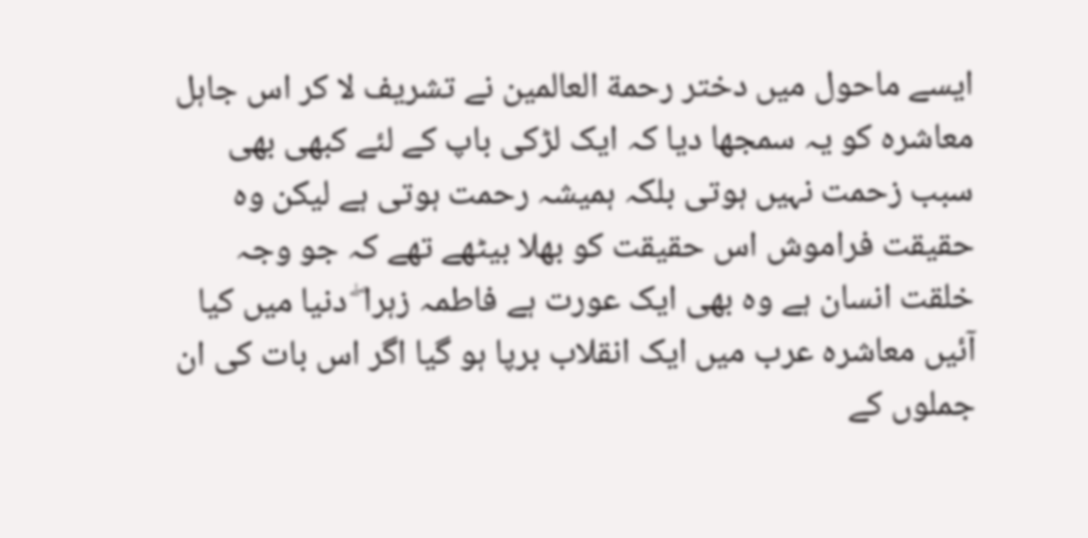ایسے ماحول میں دختر رحمة العالمین نے تشریف لا کر اس جاہل معاشرہ کو یہ سمجھا دیا کہ ایک لڑکی باپ کے لئے کبھی بھی سبب زحمت نہیں ہوتی بلکہ ہمیشہ رحمت ہوتی ہے لیکن وہ حقیقت فراموش اس حقیقت کو بھلا بیٹھے تھے کہ جو وجہ خلقت انسان ہے وہ بھی ایک عورت ہے فاطمہ زہرا ۖ دنیا میں کیا آئیں معاشرہ عرب میں ایک انقلاب برپا ہو گیا اگر اس بات کی ان جملوں کے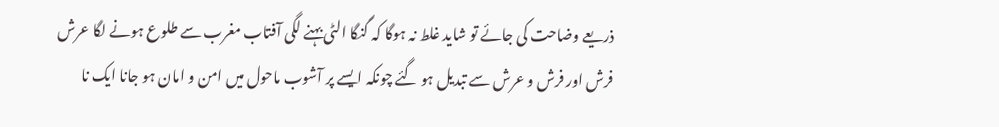ذریعے وضاحت کی جائے تو شاید غلط نہ ہوگا کہ گنگا الٹی بہنے لگی آفتاب مغرب سے طلوع ہونے لگا عرش فرش اور فرش و عرش سے تبدیل ہو گئے چونکہ ایسے پر آشوب ماحول میں امن و امان ہو جانا ایک نا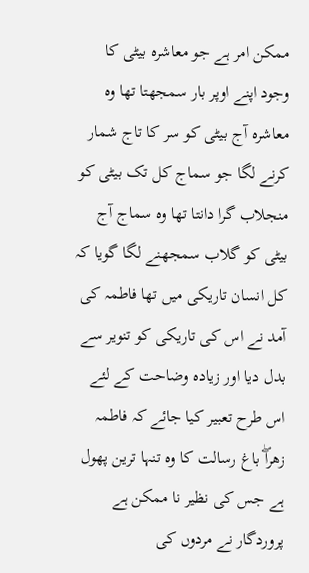ممکن امر ہے جو معاشرہ بیٹی کا وجود اپنے اوپر بار سمجھتا تھا وہ معاشرہ آج بیٹی کو سر کا تاج شمار کرنے لگا جو سماج کل تک بیٹی کو منجلاب گرا دانتا تھا وہ سماج آج بیٹی کو گلاب سمجھنے لگا گویا کہ کل انسان تاریکی میں تھا فاطمہ کی آمد نے اس کی تاریکی کو تنویر سے بدل دیا اور زیادہ وضاحت کے لئے اس طرح تعبیر کیا جائے کہ فاطمہ زھراۖ باغ رسالت کا وہ تنہا ترین پھول ہے جس کی نظیر نا ممکن ہے پروردگار نے مردوں کی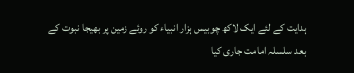ہدایت کے لئے ایک لاکھ چوبیس ہزار انبیاء کو روئے زمین پر بھیجا نبوت کے بعد سلسلہ امامت جاری کیا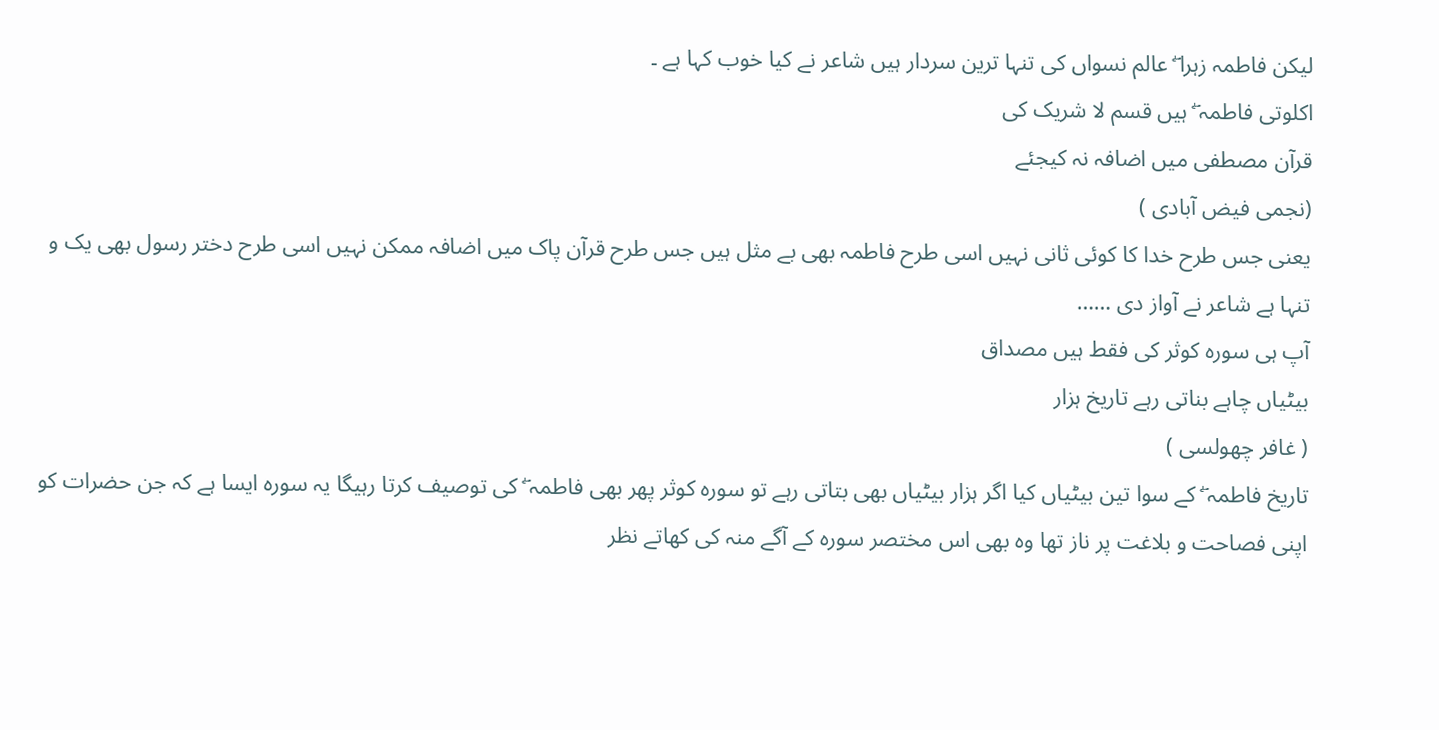لیکن فاطمہ زہرا ۖ عالم نسواں کی تنہا ترین سردار ہیں شاعر نے کیا خوب کہا ہے ۔
اکلوتی فاطمہ ۖ ہیں قسم لا شریک کی
قرآن مصطفی میں اضافہ نہ کیجئے
(نجمی فیض آبادی )
یعنی جس طرح خدا کا کوئی ثانی نہیں اسی طرح فاطمہ بھی بے مثل ہیں جس طرح قرآن پاک میں اضافہ ممکن نہیں اسی طرح دختر رسول بھی یک و تنہا ہے شاعر نے آواز دی ……
آپ ہی سورہ کوثر کی فقط ہیں مصداق
بیٹیاں چاہے بناتی رہے تاریخ ہزار
( غافر چھولسی )
تاریخ فاطمہ ۖ کے سوا تین بیٹیاں کیا اگر ہزار بیٹیاں بھی بتاتی رہے تو سورہ کوثر پھر بھی فاطمہ ۖ کی توصیف کرتا رہیگا یہ سورہ ایسا ہے کہ جن حضرات کو اپنی فصاحت و بلاغت پر ناز تھا وہ بھی اس مختصر سورہ کے آگے منہ کی کھاتے نظر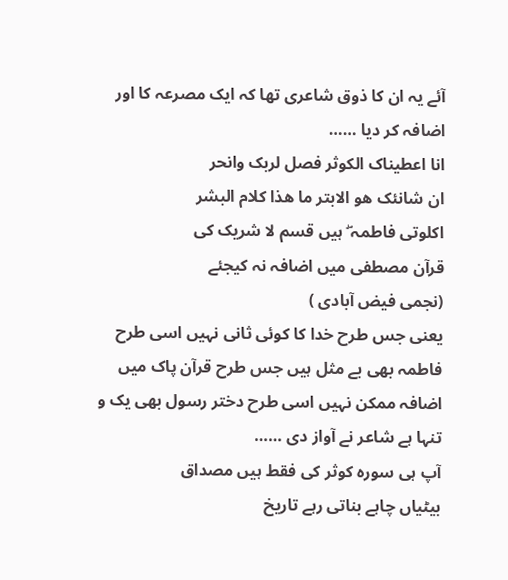آئے یہ ان کا ذوق شاعری تھا کہ ایک مصرعہ کا اور اضافہ کر دیا ……
انا اعطیناک الکوثر فصل لربک وانحر
ان شانئک هو الابتر ما هذا کلام البشر
اکلوتی فاطمہ ۖ ہیں قسم لا شریک کی
قرآن مصطفی میں اضافہ نہ کیجئے
(نجمی فیض آبادی )
یعنی جس طرح خدا کا کوئی ثانی نہیں اسی طرح فاطمہ بھی بے مثل ہیں جس طرح قرآن پاک میں اضافہ ممکن نہیں اسی طرح دختر رسول بھی یک و تنہا ہے شاعر نے آواز دی ……
آپ ہی سورہ کوثر کی فقط ہیں مصداق
بیٹیاں چاہے بناتی رہے تاریخ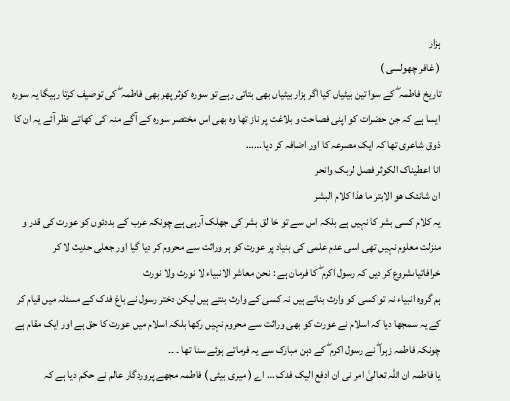ہزار
( غافر چھولسی )
تاریخ فاطمہ ۖ کے سوا تین بیٹیاں کیا اگر ہزار بیٹیاں بھی بتاتی رہے تو سورہ کوثر پھر بھی فاطمہ ۖ کی توصیف کرتا رہیگا یہ سورہ ایسا ہے کہ جن حضرات کو اپنی فصاحت و بلاغت پر ناز تھا وہ بھی اس مختصر سورہ کے آگے منہ کی کھاتے نظر آئے یہ ان کا ذوق شاعری تھا کہ ایک مصرعہ کا اور اضافہ کر دیا ……
انا اعطیناک الکوثر فصل لربک وانحر
ان شانئک هو الابتر ما هذا کلام البشر
یہ کلام کسی بشر کا نہیں ہے بلکہ اس سے تو خا لق بشر کی جھلک آرہی ہے چونکہ عرب کے بددئوں کو عورت کی قدر و منزلت معلوم نہیں تھی اسی عدم علمی کی بنیاد پر عورت کو ہر وراثت سے محروم کر دیا گیا اور جعلی حدیث لا کر خرافاتیاںشروع کر دیں کہ رسول اکرم ۖ کا فرمان ہے : نحن معاشر الانبیاء لا نورث ولا نورث
ہم گروہ انبیاء نہ تو کسی کو وارث بناتے ہیں نہ کسی کے وارث بنتے ہیں لیکن دختر رسول نے باغ فدک کے مسئلہ میں قیام کر کے یہ سمجھا دیا کہ اسلام نے عورت کو بھی وراثت سے محروم نہیں رکھا بلکہ اسلام میں عورت کا حق ہے اور ایک مقام ہے چونکہ فاطمہ زہرا ۖ نے رسول اکرم ۖ کے دہن مبارک سے یہ فرماتے ہوئے سنا تھا ۔ ۔۔
یا فاطمہ ان اللہ تعالیٰ امر نی ان ادفع الیک فدک … اے ( میری بیٹی ) فاطمہ مجھے پروردگار عالم نے حکم دیا ہے کہ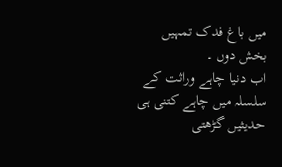میں باغ فدک تمہیں بخش دوں ۔
اب دنیا چاہے وراثت کے سلسلہ میں چاہے کتنی ہی حدیثیں گڑھتی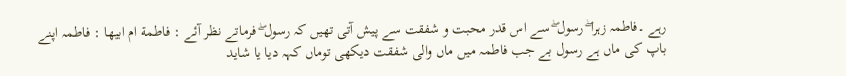رہے ۔فاطمہ زہرا ۖ رسول ۖ سے اس قدر محبت و شفقت سے پیش آتی تھیں کہ رسول ۖ فرماتے نظر آئے : فاطمة ام ابیھا : فاطمہ اپنے باپ کی ماں ہے رسول بے جب فاطمہ میں ماں والی شفقت دیکھی توماں کہہ دیا یا شاید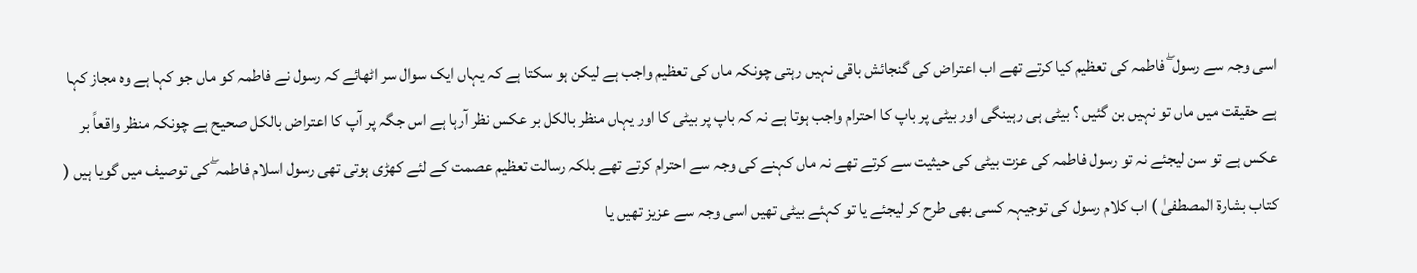اسی وجہ سے رسول ۖ فاطمہ کی تعظیم کیا کرتے تھے اب اعتراض کی گنجائش باقی نہیں رہتی چونکہ ماں کی تعظیم واجب ہے لیکن ہو سکتا ہے کہ یہاں ایک سوال سر اٹھائے کہ رسول نے فاطمہ کو ماں جو کہا ہے وہ مجاز کہا ہے حقیقت میں ماں تو نہیں بن گئیں ؟ بیٹی ہی رہینگی اور بیٹی پر باپ کا احترام واجب ہوتا ہے نہ کہ باپ پر بیٹی کا اور یہاں منظر بالکل بر عکس نظر آرہا ہے اس جگہ پر آپ کا اعتراض بالکل صحیح ہے چونکہ منظر واقعاً بر عکس ہے تو سن لیجئے نہ تو رسول فاطمہ کی عزت بیٹی کی حیثیت سے کرتے تھے نہ ماں کہنے کی وجہ سے احترام کرتے تھے بلکہ رسالت تعظیم عصمت کے لئے کھڑی ہوتی تھی رسول اسلام فاطمہ ۖ کی توصیف میں گویا ہیں ( کتاب بشارة المصطفیٰ ) اب کلام رسول کی توجیہہ کسی بھی طرح کر لیجئے یا تو کہئے بیٹی تھیں اسی وجہ سے عزیز تھیں یا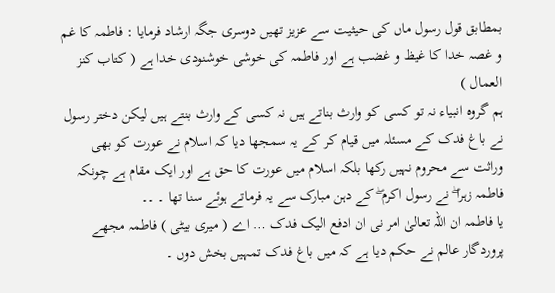بمطابق قول رسول ماں کی حیثیت سے عزیز تھیں دوسری جگہ ارشاد فرمایا : فاطمہ کا غم و غصہ خدا کا غیظ و غضب ہے اور فاطمہ کی خوشی خوشنودی خدا ہے ( کتاب کنز العمال )
ہم گروہ انبیاء نہ تو کسی کو وارث بناتے ہیں نہ کسی کے وارث بنتے ہیں لیکن دختر رسول نے باغ فدک کے مسئلہ میں قیام کر کے یہ سمجھا دیا کہ اسلام نے عورت کو بھی وراثت سے محروم نہیں رکھا بلکہ اسلام میں عورت کا حق ہے اور ایک مقام ہے چونکہ فاطمہ زہرا ۖ نے رسول اکرم ۖ کے دہن مبارک سے یہ فرماتے ہوئے سنا تھا ۔ ۔۔
یا فاطمہ ان اللہ تعالیٰ امر نی ان ادفع الیک فدک … اے ( میری بیٹی ) فاطمہ مجھے پروردگار عالم نے حکم دیا ہے کہ میں باغ فدک تمہیں بخش دوں ۔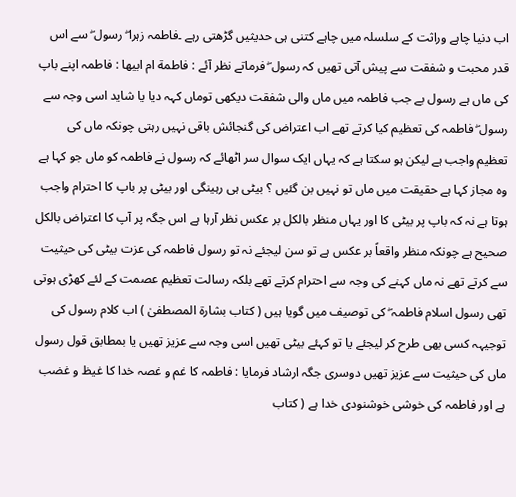اب دنیا چاہے وراثت کے سلسلہ میں چاہے کتنی ہی حدیثیں گڑھتی رہے ۔فاطمہ زہرا ۖ رسول ۖ سے اس قدر محبت و شفقت سے پیش آتی تھیں کہ رسول ۖ فرماتے نظر آئے : فاطمة ام ابیھا : فاطمہ اپنے باپ کی ماں ہے رسول بے جب فاطمہ میں ماں والی شفقت دیکھی توماں کہہ دیا یا شاید اسی وجہ سے رسول ۖ فاطمہ کی تعظیم کیا کرتے تھے اب اعتراض کی گنجائش باقی نہیں رہتی چونکہ ماں کی تعظیم واجب ہے لیکن ہو سکتا ہے کہ یہاں ایک سوال سر اٹھائے کہ رسول نے فاطمہ کو ماں جو کہا ہے وہ مجاز کہا ہے حقیقت میں ماں تو نہیں بن گئیں ؟ بیٹی ہی رہینگی اور بیٹی پر باپ کا احترام واجب ہوتا ہے نہ کہ باپ پر بیٹی کا اور یہاں منظر بالکل بر عکس نظر آرہا ہے اس جگہ پر آپ کا اعتراض بالکل صحیح ہے چونکہ منظر واقعاً بر عکس ہے تو سن لیجئے نہ تو رسول فاطمہ کی عزت بیٹی کی حیثیت سے کرتے تھے نہ ماں کہنے کی وجہ سے احترام کرتے تھے بلکہ رسالت تعظیم عصمت کے لئے کھڑی ہوتی تھی رسول اسلام فاطمہ ۖ کی توصیف میں گویا ہیں ( کتاب بشارة المصطفیٰ ) اب کلام رسول کی توجیہہ کسی بھی طرح کر لیجئے یا تو کہئے بیٹی تھیں اسی وجہ سے عزیز تھیں یا بمطابق قول رسول ماں کی حیثیت سے عزیز تھیں دوسری جگہ ارشاد فرمایا : فاطمہ کا غم و غصہ خدا کا غیظ و غضب ہے اور فاطمہ کی خوشی خوشنودی خدا ہے ( کتاب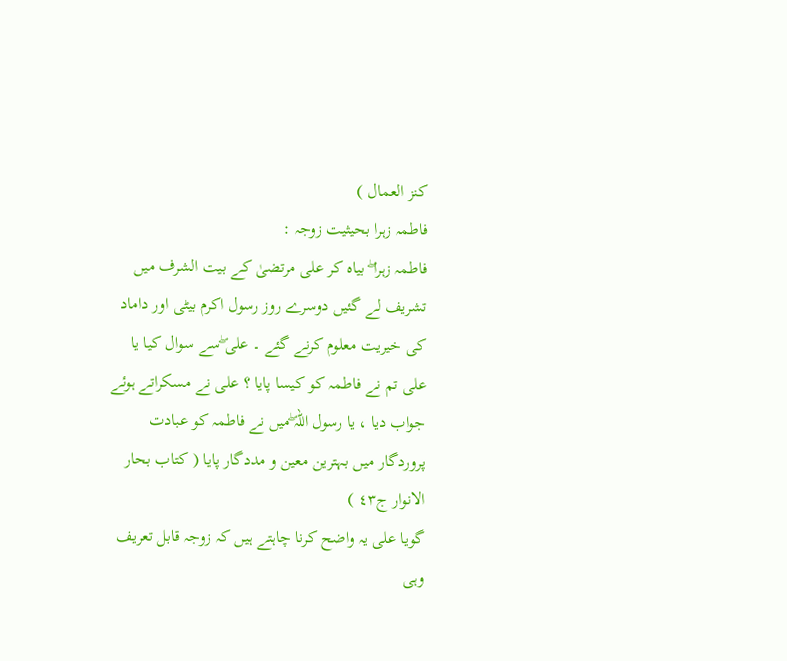کنز العمال )
فاطمہ زہرا بحیثیت زوجہ :
فاطمہ زہرا ۖ بیاہ کر علی مرتضیٰ کے بیت الشرف میں تشریف لے گئیں دوسرے روز رسول اکرم بیٹی اور داماد کی خیریت معلوم کرنے گئے ۔ علی ۖسے سوال کیا یا علی تم نے فاطمہ کو کیسا پایا ؟ علی نے مسکراتے ہوئے جواب دیا ، یا رسول اللہ ۖمیں نے فاطمہ کو عبادت پروردگار میں بہترین معین و مددگار پایا ( کتاب بحار الانوار ج٤٣ )
گویا علی یہ واضح کرنا چاہتے ہیں کہ زوجہ قابل تعریف وہی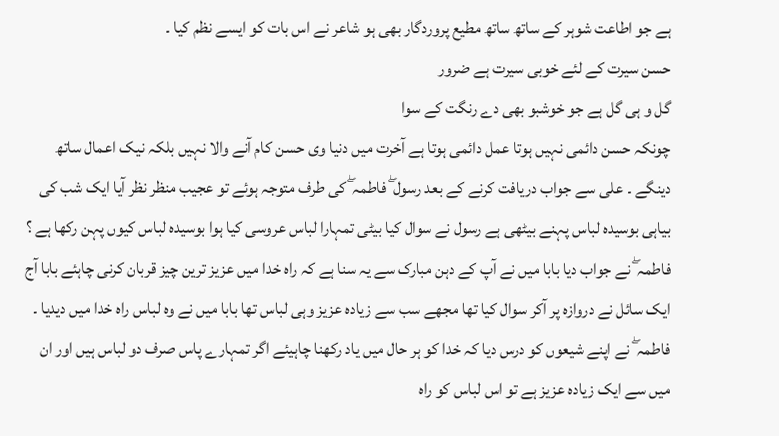ہے جو اطاعت شوہر کے ساتھ ساتھ مطیع پروردگار بھی ہو شاعر نے اس بات کو ایسے نظم کیا ۔
حسن سیرت کے لئے خوبی سیرت ہے ضرور
گل و ہی گل ہے جو خوشبو بھی دے رنگت کے سوا
چونکہ حسن دائمی نہیں ہوتا عمل دائمی ہوتا ہے آخرت میں دنیا وی حسن کام آنے والا نہیں بلکہ نیک اعمال ساتھ دینگے ۔ علی سے جواب دریافت کرنے کے بعد رسول ۖ فاطمہ ۖ کی طرف متوجہ ہوئے تو عجیب منظر نظر آیا ایک شب کی بیاہی بوسیدہ لباس پہنے بیٹھی ہے رسول نے سوال کیا بیٹی تمہارا لباس عروسی کیا ہوا بوسیدہ لباس کیوں پہن رکھا ہے ؟ فاطمہ ۖ نے جواب دیا بابا میں نے آپ کے دہن مبارک سے یہ سنا ہے کہ راہ خدا میں عزیز ترین چیز قربان کرنی چاہئے بابا آج ایک سائل نے دروازہ پر آکر سوال کیا تھا مجھے سب سے زیادہ عزیز وہی لباس تھا بابا میں نے وہ لباس راہ خدا میں دیدیا ۔ فاطمہ ۖ نے اپنے شیعوں کو درس دیا کہ خدا کو ہر حال میں یاد رکھنا چاہیئے اگر تمہارے پاس صرف دو لباس ہیں اور ان میں سے ایک زیادہ عزیز ہے تو اس لباس کو راہ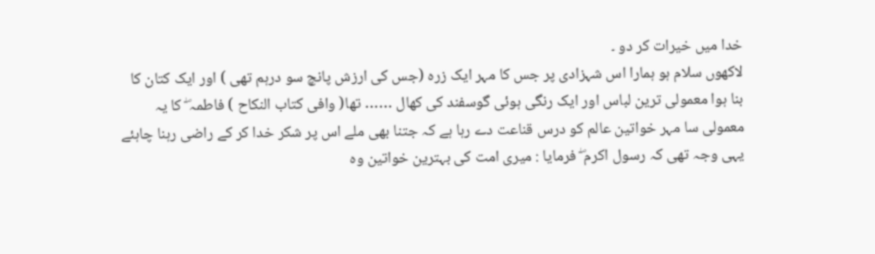خدا میں خیرات کر دو ۔
لاکھوں سلام ہو ہمارا اس شہزادی پر جس کا مہر ایک زرہ (جس کی ارزش پانچ سو درہم تھی ) اور ایک کتان کا بنا ہوا معمولی ترین لباس اور ایک رنگی ہوئی گوسفند کی کھال …… تھا( وافی کتاب النکاح ) فاطمہ ۖ کا یہ معمولی سا مہر خواتین عالم کو درس قناعت دے رہا ہے کہ جتنا بھی ملے اس پر شکر خدا کر کے راضی رہنا چاہئے یہی وجہ تھی کہ رسول اکرم ۖ فرمایا : میری امت کی بہترین خواتین وہ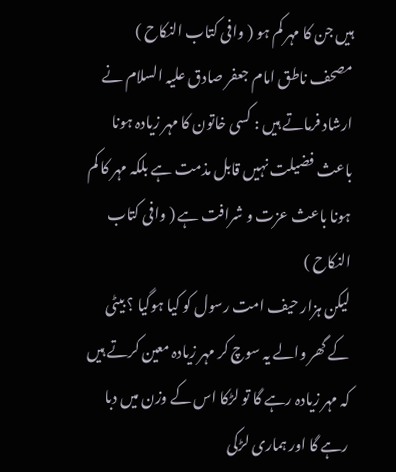ہیں جن کا مہر کم ہو ( وافی کتاب النکاح )
مصحف ناطق امام جعفر صادق علیہ السلام نے ارشاد فرماتے ہیں : کسی خاتون کا مہر زیادہ ہونا باعث فضیلت نہیں قابل مذمت ہے بلکہ مہر کا کم ہونا باعث عزت و شرافت ہے ( وافی کتاب النکاح )
لیکن ہزار حیف امت رسول کو کیا ہوگیا ؟ بیٹی کے گھر والے یہ سوچ کر مہر زیادہ معین کرتے ہیں کہ مہر زیادہ رہے گا تو لڑکا اس کے وزن میں دبا رہے گا اور ہماری لڑکی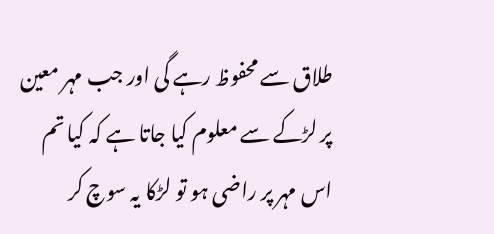طلاق سے محفوظ رہے گی اور جب مہر معین پر لڑکے سے معلوم کیا جاتا ہے کہ کیا تم اس مہر پر راضی ہو تو لڑکا یہ سوچ کر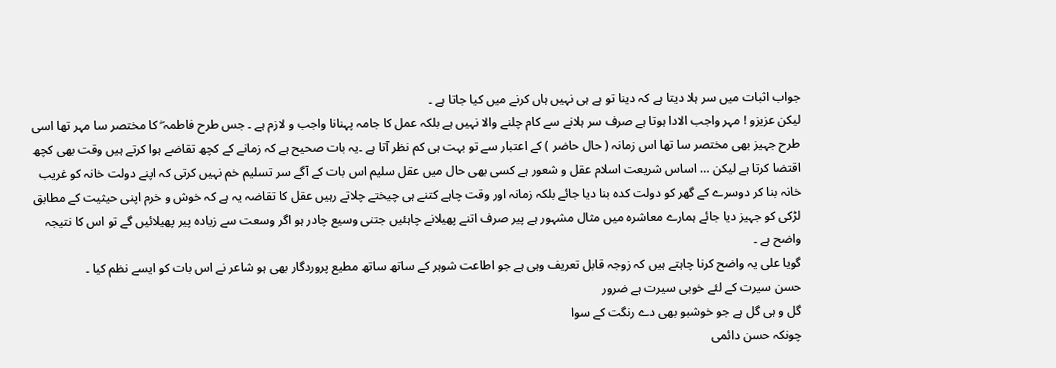جواب اثبات میں سر ہلا دیتا ہے کہ دینا تو ہے ہی نہیں ہاں کرنے میں کیا جاتا ہے ۔
لیکن عزیزو ! مہر واجب الادا ہوتا ہے صرف سر ہلانے سے کام چلنے والا نہیں ہے بلکہ عمل کا جامہ پہنانا واجب و لازم ہے ۔ جس طرح فاطمہ ۖ کا مختصر سا مہر تھا اسی طرح جہیز بھی مختصر سا تھا اس زمانہ ( حال حاضر ) کے اعتبار سے تو بہت ہی کم نظر آتا ہے ۔یہ بات صحیح ہے کہ زمانے کے کچھ تقاضے ہوا کرتے ہیں وقت بھی کچھ اقتضا کرتا ہے لیکن … اساس شریعت اسلام عقل و شعور ہے کسی بھی حال میں عقل سلیم اس بات کے آگے سر تسلیم خم نہیں کرتی کہ اپنے دولت خانہ کو غریب خانہ بنا کر دوسرے کے گھر کو دولت کدہ بنا دیا جائے بلکہ زمانہ اور وقت چاہے کتنے ہی چیختے چلاتے رہیں عقل کا تقاضہ یہ ہے کہ خوش و خرم اپنی حیثیت کے مطابق لڑکی کو جہیز دیا جائے ہمارے معاشرہ میں مثال مشہور ہے پیر صرف اتنے پھیلانے چاہئیں جتنی وسیع چادر ہو اگر وسعت سے زیادہ پیر پھیلائیں گے تو اس کا نتیجہ واضح ہے ۔
گویا علی یہ واضح کرنا چاہتے ہیں کہ زوجہ قابل تعریف وہی ہے جو اطاعت شوہر کے ساتھ ساتھ مطیع پروردگار بھی ہو شاعر نے اس بات کو ایسے نظم کیا ۔
حسن سیرت کے لئے خوبی سیرت ہے ضرور
گل و ہی گل ہے جو خوشبو بھی دے رنگت کے سوا
چونکہ حسن دائمی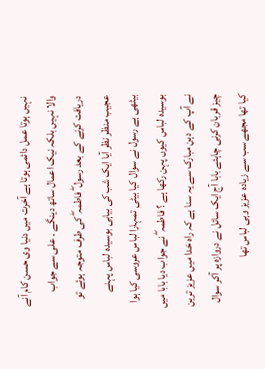نہیں ہوتا عمل دائمی ہوتا ہے آخرت میں دنیا وی حسن کام آنے والا نہیں بلکہ نیک اعمال ساتھ دینگے ۔ علی سے جواب دریافت کرنے کے بعد رسول ۖ فاطمہ ۖ کی طرف متوجہ ہوئے تو عجیب منظر نظر آیا ایک شب کی بیاہی بوسیدہ لباس پہنے بیٹھی ہے رسول نے سوال کیا بیٹی تمہارا لباس عروسی کیا ہوا بوسیدہ لباس کیوں پہن رکھا ہے ؟ فاطمہ ۖ نے جواب دیا بابا میں نے آپ کے دہن مبارک سے یہ سنا ہے کہ راہ خدا میں عزیز ترین چیز قربان کرنی چاہئے بابا آج ایک سائل نے دروازہ پر آکر سوال کیا تھا مجھے سب سے زیادہ عزیز وہی لباس تھا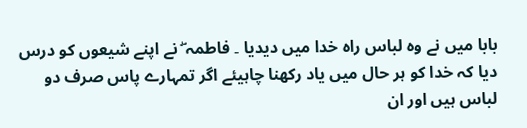بابا میں نے وہ لباس راہ خدا میں دیدیا ۔ فاطمہ ۖ نے اپنے شیعوں کو درس دیا کہ خدا کو ہر حال میں یاد رکھنا چاہیئے اگر تمہارے پاس صرف دو لباس ہیں اور ان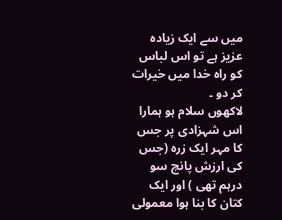میں سے ایک زیادہ عزیز ہے تو اس لباس کو راہ خدا میں خیرات کر دو ۔
لاکھوں سلام ہو ہمارا اس شہزادی پر جس کا مہر ایک زرہ (جس کی ارزش پانچ سو درہم تھی ) اور ایک کتان کا بنا ہوا معمولی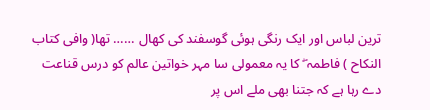ترین لباس اور ایک رنگی ہوئی گوسفند کی کھال …… تھا( وافی کتاب النکاح ) فاطمہ ۖ کا یہ معمولی سا مہر خواتین عالم کو درس قناعت دے رہا ہے کہ جتنا بھی ملے اس پر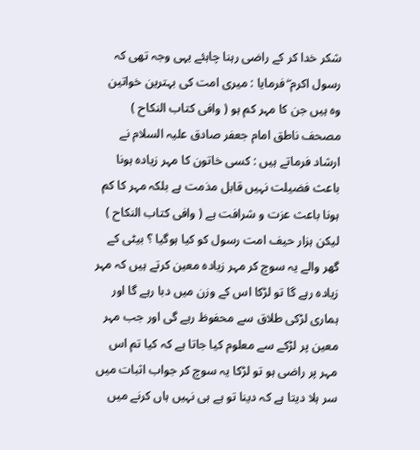شکر خدا کر کے راضی رہنا چاہئے یہی وجہ تھی کہ رسول اکرم ۖ فرمایا : میری امت کی بہترین خواتین وہ ہیں جن کا مہر کم ہو ( وافی کتاب النکاح )
مصحف ناطق امام جعفر صادق علیہ السلام نے ارشاد فرماتے ہیں : کسی خاتون کا مہر زیادہ ہونا باعث فضیلت نہیں قابل مذمت ہے بلکہ مہر کا کم ہونا باعث عزت و شرافت ہے ( وافی کتاب النکاح )
لیکن ہزار حیف امت رسول کو کیا ہوگیا ؟ بیٹی کے گھر والے یہ سوچ کر مہر زیادہ معین کرتے ہیں کہ مہر زیادہ رہے گا تو لڑکا اس کے وزن میں دبا رہے گا اور ہماری لڑکی طلاق سے محفوظ رہے گی اور جب مہر معین پر لڑکے سے معلوم کیا جاتا ہے کہ کیا تم اس مہر پر راضی ہو تو لڑکا یہ سوچ کر جواب اثبات میں سر ہلا دیتا ہے کہ دینا تو ہے ہی نہیں ہاں کرنے میں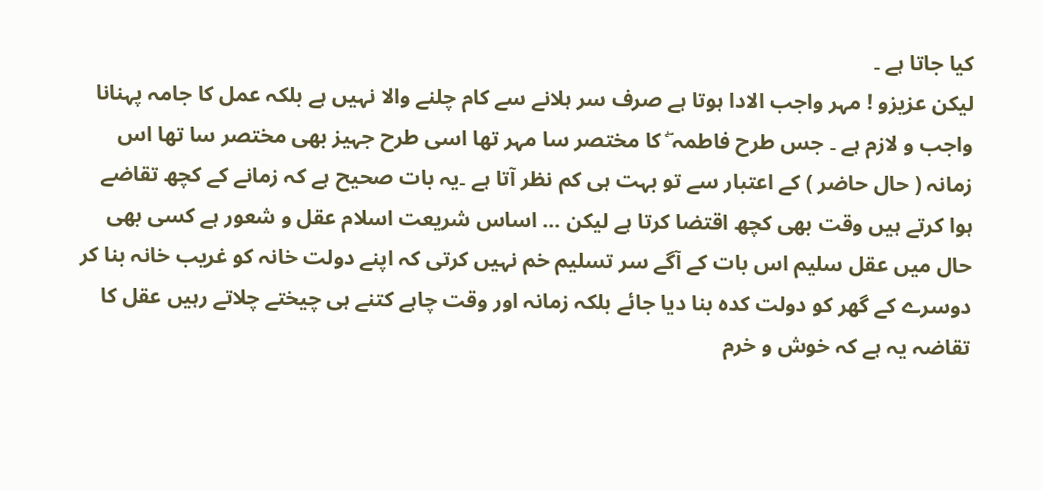کیا جاتا ہے ۔
لیکن عزیزو ! مہر واجب الادا ہوتا ہے صرف سر ہلانے سے کام چلنے والا نہیں ہے بلکہ عمل کا جامہ پہنانا واجب و لازم ہے ۔ جس طرح فاطمہ ۖ کا مختصر سا مہر تھا اسی طرح جہیز بھی مختصر سا تھا اس زمانہ ( حال حاضر ) کے اعتبار سے تو بہت ہی کم نظر آتا ہے ۔یہ بات صحیح ہے کہ زمانے کے کچھ تقاضے ہوا کرتے ہیں وقت بھی کچھ اقتضا کرتا ہے لیکن … اساس شریعت اسلام عقل و شعور ہے کسی بھی حال میں عقل سلیم اس بات کے آگے سر تسلیم خم نہیں کرتی کہ اپنے دولت خانہ کو غریب خانہ بنا کر دوسرے کے گھر کو دولت کدہ بنا دیا جائے بلکہ زمانہ اور وقت چاہے کتنے ہی چیختے چلاتے رہیں عقل کا تقاضہ یہ ہے کہ خوش و خرم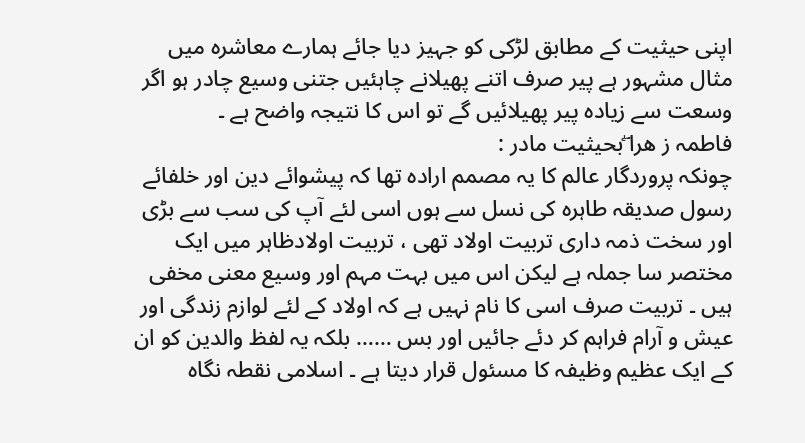اپنی حیثیت کے مطابق لڑکی کو جہیز دیا جائے ہمارے معاشرہ میں مثال مشہور ہے پیر صرف اتنے پھیلانے چاہئیں جتنی وسیع چادر ہو اگر وسعت سے زیادہ پیر پھیلائیں گے تو اس کا نتیجہ واضح ہے ۔
فاطمہ ز ھرا ۖبحیثیت مادر :
چونکہ پروردگار عالم کا یہ مصمم ارادہ تھا کہ پیشوائے دین اور خلفائے رسول صدیقہ طاہرہ کی نسل سے ہوں اسی لئے آپ کی سب سے بڑی اور سخت ذمہ داری تربیت اولاد تھی ، تربیت اولادظاہر میں ایک مختصر سا جملہ ہے لیکن اس میں بہت مہم اور وسیع معنی مخفی ہیں ۔ تربیت صرف اسی کا نام نہیں ہے کہ اولاد کے لئے لوازم زندگی اور عیش و آرام فراہم کر دئے جائیں اور بس …… بلکہ یہ لفظ والدین کو ان کے ایک عظیم وظیفہ کا مسئول قرار دیتا ہے ۔ اسلامی نقطہ نگاہ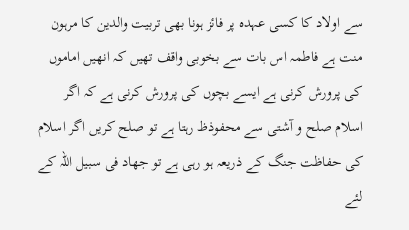سے اولاد کا کسی عہدہ پر فائز ہونا بھی تربیت والدین کا مرہون منت ہے فاطمہ اس بات سے بخوبی واقف تھیں کہ انھیں اماموں کی پرورش کرنی ہے ایسے بچوں کی پرورش کرنی ہے کہ اگر اسلام صلح و آشتی سے محفوذظ رہتا ہے تو صلح کریں اگر اسلام کی حفاظت جنگ کے ذریعہ ہو رہی ہے تو جھاد فی سبیل اللہ کے لئے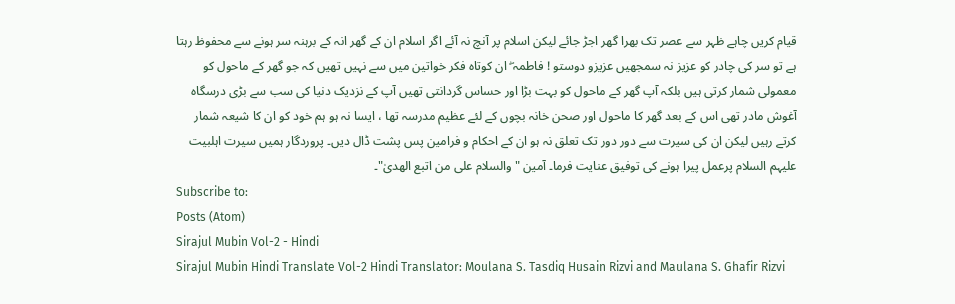قیام کریں چاہے ظہر سے عصر تک بھرا گھر اجڑ جائے لیکن اسلام پر آنچ نہ آئے اگر اسلام ان کے گھر انہ کے برہنہ سر ہونے سے محفوظ رہتا ہے تو سر کی چادر کو عزیز نہ سمجھیں عزیزو دوستو ! فاطمہ ۖ ان کوتاہ فکر خواتین میں سے نہیں تھیں کہ جو گھر کے ماحول کو معمولی شمار کرتی ہیں بلکہ آپ گھر کے ماحول کو بہت بڑا اور حساس گردانتی تھیں آپ کے نزدیک دنیا کی سب سے بڑی درسگاہ آغوش مادر تھی اس کے بعد گھر کا ماحول اور صحن خانہ بچوں کے لئے عظیم مدرسہ تھا ، ایسا نہ ہو ہم خود کو ان کا شیعہ شمار کرتے رہیں لیکن ان کی سیرت سے دور دور تک تعلق نہ ہو ان کے احکام و فرامین پس پشت ڈال دیں۔ پروردگار ہمیں سیرت اہلبیت علیہم السلام پرعمل پیرا ہونے کی توفیق عنایت فرما۔ آمین "والسلام علی من اتبع الھدیٰ"۔
Subscribe to:
Posts (Atom)
Sirajul Mubin Vol-2 - Hindi
Sirajul Mubin Hindi Translate Vol-2 Hindi Translator: Moulana S. Tasdiq Husain Rizvi and Maulana S. Ghafir Rizvi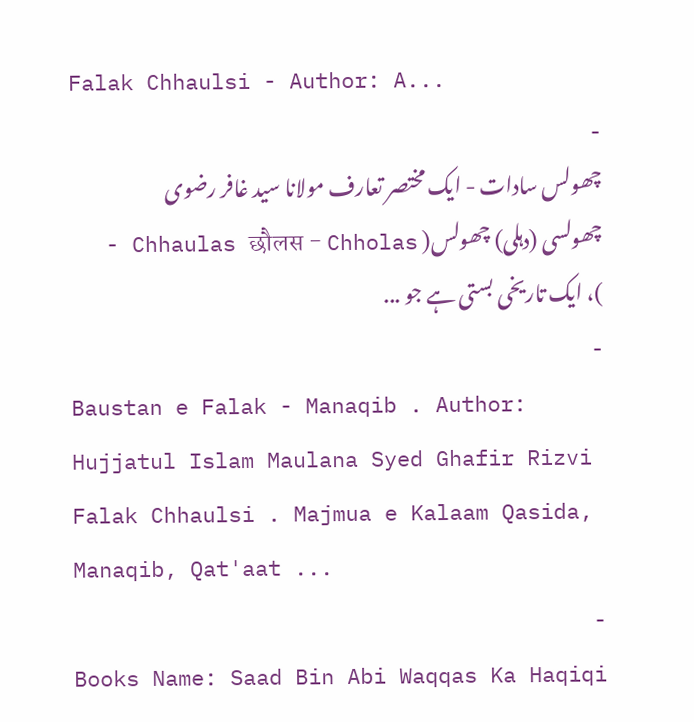Falak Chhaulsi - Author: A...
-
چھولس سادات - ایک مختصر تعارف مولانا سید غافر رضوی چھولسی (دہلی) چھولس( Chhaulas छौलस - Chholas - )، ایک تاریخی بستی ہے جو ...
-
Baustan e Falak - Manaqib . Author: Hujjatul Islam Maulana Syed Ghafir Rizvi Falak Chhaulsi . Majmua e Kalaam Qasida, Manaqib, Qat'aat ...
-
Books Name: Saad Bin Abi Waqqas Ka Haqiqi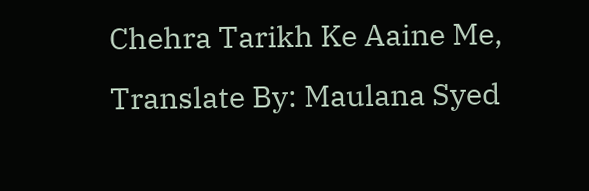Chehra Tarikh Ke Aaine Me, Translate By: Maulana Syed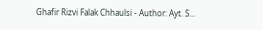Ghafir Rizvi Falak Chhaulsi - Author: Ayt. S...